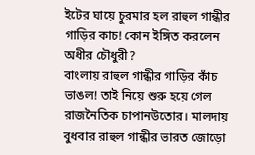ইটের ঘায়ে চুরমার হল রাহুল গান্ধীর গাড়ির কাচ! কোন ইঙ্গিত করলেন অধীর চৌধুরী?
বাংলায় রাহুল গান্ধীর গাড়ির কাঁচ ভাঙল! তাই নিয়ে শুরু হয়ে গেল রাজনৈতিক চাপানউতোর। মালদায় বুধবার রাহুল গান্ধীর ভারত জোড়ো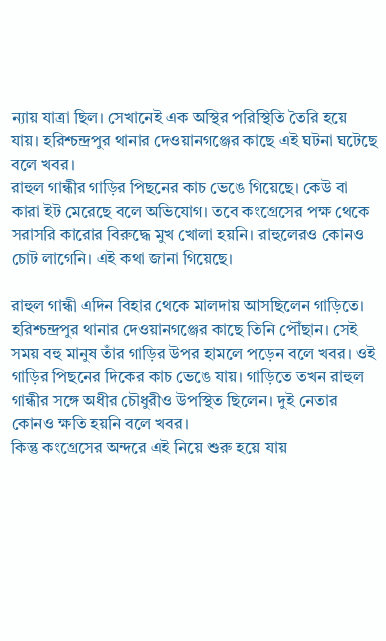ন্যায় যাত্রা ছিল। সেখানেই এক অস্থির পরিস্থিতি তৈরি হয়ে যায়। হরিশ্চন্দ্রপুর থানার দেওয়ানগঞ্জের কাছে এই ঘটনা ঘটেছে বলে খবর।
রাহুল গান্ধীর গাড়ির পিছনের কাচ ভেঙে গিয়েছে। কেউ বা কারা ইট মেরেছে বলে অভিযোগ। তবে কংগ্রেসের পক্ষ থেকে সরাসরি কারোর বিরুদ্ধে মুখ খোলা হয়নি। রাহুলেরও কোনও চোট লাগেনি। এই কথা জানা গিয়েছে।

রাহুল গান্ধী এদিন বিহার থেকে মালদায় আসছিলেন গাড়িতে। হরিশ্চন্দ্রপুর থানার দেওয়ানগঞ্জের কাছে তিনি পৌঁছান। সেই সময় বহু মানুষ তাঁর গাড়ির উপর হামলে পড়েন বলে খবর। ওই গাড়ির পিছনের দিকের কাচ ভেঙে যায়। গাড়িতে তখন রাহুল গান্ধীর সঙ্গে অধীর চৌধুরীও উপস্থিত ছিলেন। দুই নেতার কোনও ক্ষতি হয়নি বলে খবর।
কিন্তু কংগ্রেসের অন্দরে এই নিয়ে শুরু হয়ে যায়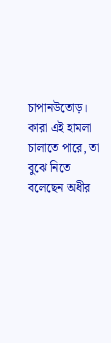চাপানউতোড়। কারা এই হামলা চালাতে পারে, তা বুঝে নিতে বলেছেন অধীর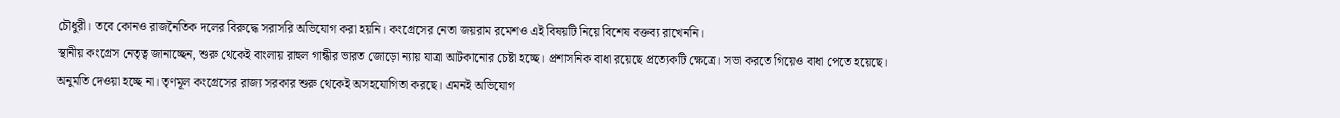চৌধুরী। তবে কোনও রাজনৈতিক দলের বিরুদ্ধে সরাসরি অভিযোগ করা হয়নি। কংগ্রেসের নেতা জয়রাম রমেশও এই বিষয়টি নিয়ে বিশেষ বক্তব্য রাখেননি।
স্থানীয় কংগ্রেস নেতৃত্ব জানাচ্ছেন, শুরু থেকেই বাংলায় রাহুল গান্ধীর ভারত জোড়ো ন্যায় যাত্রা আটকানোর চেষ্টা হচ্ছে। প্রশাসনিক বাধা রয়েছে প্রত্যেকটি ক্ষেত্রে। সভা করতে গিয়েও বাধা পেতে হয়েছে। অনুমতি দেওয়া হচ্ছে না। তৃণমূল কংগ্রেসের রাজ্য সরকার শুরু থেকেই অসহযোগিতা করছে। এমনই অভিযোগ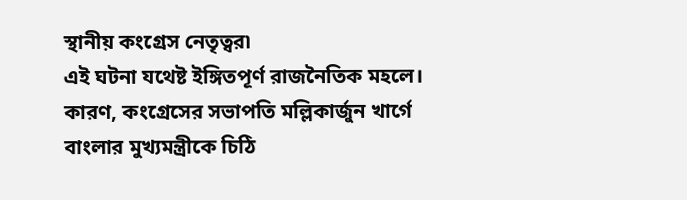স্থানীয় কংগ্রেস নেতৃত্বর৷
এই ঘটনা যথেষ্ট ইঙ্গিতপূর্ণ রাজনৈতিক মহলে। কারণ, কংগ্রেসের সভাপতি মল্লিকার্জুন খার্গে বাংলার মুখ্যমন্ত্রীকে চিঠি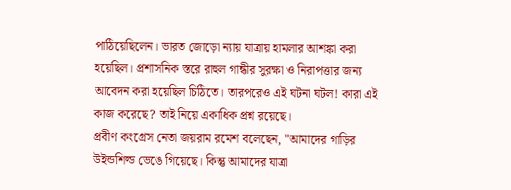পাঠিয়েছিলেন। ভারত জোড়ো ন্যায় যাত্রায় হামলার আশঙ্কা করা হয়েছিল। প্রশাসনিক স্তরে রাহুল গান্ধীর সুরক্ষা ও নিরাপত্তার জন্য আবেদন করা হয়েছিল চিঠিতে। তারপরেও এই ঘটনা ঘটল! কারা এই কাজ করেছে? তাই নিয়ে একাধিক প্রশ্ন রয়েছে।
প্রবীণ কংগ্রেস নেতা জয়রাম রমেশ বলেছেন, "আমাদের গাড়ির উইন্ডশিল্ড ভেঙে গিয়েছে। কিন্তু আমাদের যাত্রা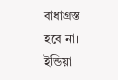বাধাগ্রস্ত হবে না। ইন্ডিয়া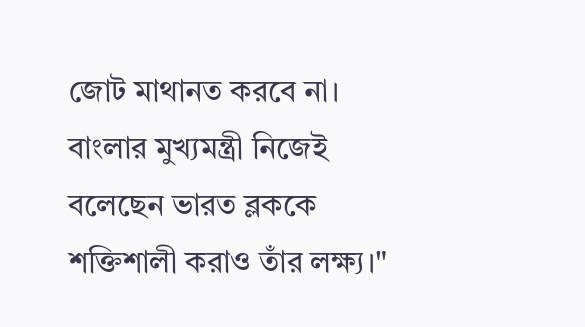জোট মাথানত করবে না। বাংলার মুখ্যমন্ত্রী নিজেই বলেছেন ভারত ব্লককে শক্তিশালী করাও তাঁর লক্ষ্য।"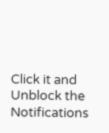Click it and Unblock the Notifications